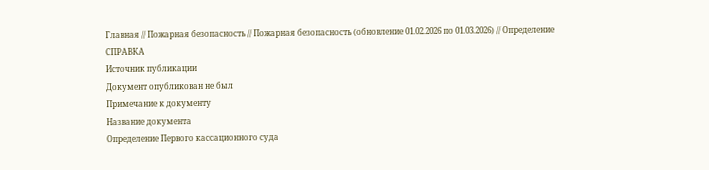Главная // Пожарная безопасность // Пожарная безопасность (обновление 01.02.2026 по 01.03.2026) // Определение
СПРАВКА
Источник публикации
Документ опубликован не был
Примечание к документу
Название документа
Определение Первого кассационного суда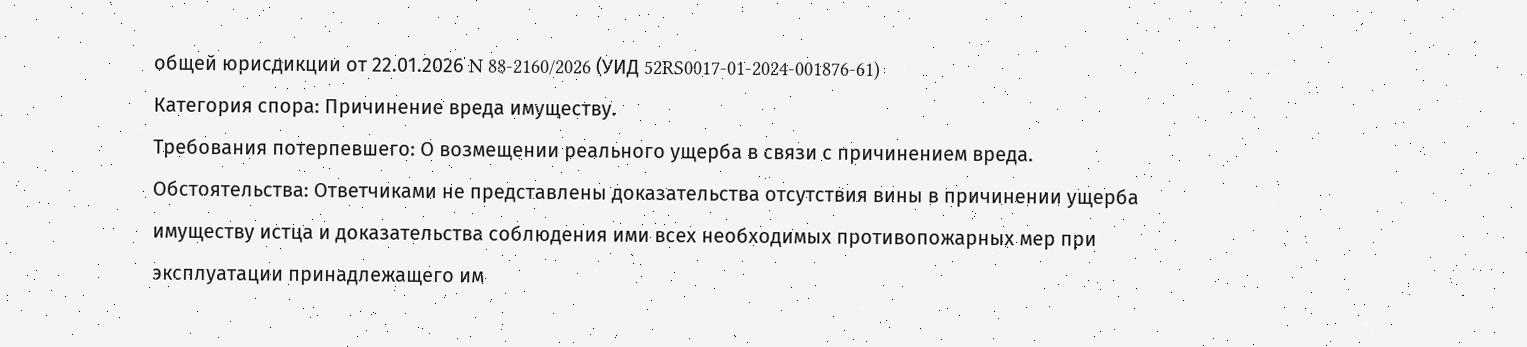общей юрисдикции от 22.01.2026 N 88-2160/2026 (УИД 52RS0017-01-2024-001876-61)
Категория спора: Причинение вреда имуществу.
Требования потерпевшего: О возмещении реального ущерба в связи с причинением вреда.
Обстоятельства: Ответчиками не представлены доказательства отсутствия вины в причинении ущерба имуществу истца и доказательства соблюдения ими всех необходимых противопожарных мер при эксплуатации принадлежащего им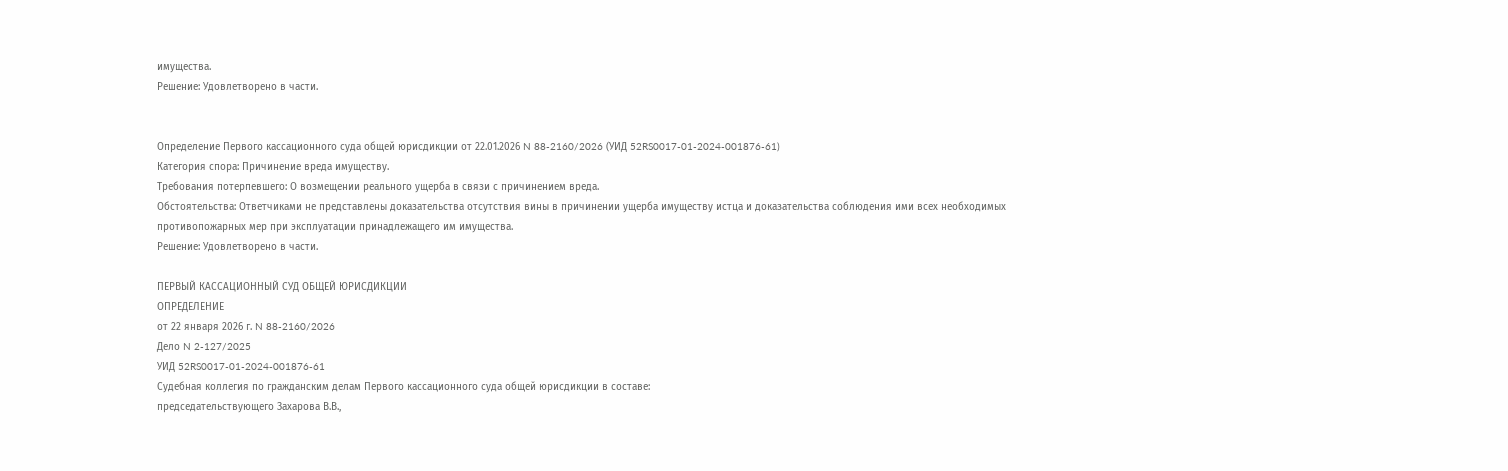имущества.
Решение: Удовлетворено в части.


Определение Первого кассационного суда общей юрисдикции от 22.01.2026 N 88-2160/2026 (УИД 52RS0017-01-2024-001876-61)
Категория спора: Причинение вреда имуществу.
Требования потерпевшего: О возмещении реального ущерба в связи с причинением вреда.
Обстоятельства: Ответчиками не представлены доказательства отсутствия вины в причинении ущерба имуществу истца и доказательства соблюдения ими всех необходимых противопожарных мер при эксплуатации принадлежащего им имущества.
Решение: Удовлетворено в части.

ПЕРВЫЙ КАССАЦИОННЫЙ СУД ОБЩЕЙ ЮРИСДИКЦИИ
ОПРЕДЕЛЕНИЕ
от 22 января 2026 г. N 88-2160/2026
Дело N 2-127/2025
УИД 52RS0017-01-2024-001876-61
Судебная коллегия по гражданским делам Первого кассационного суда общей юрисдикции в составе:
председательствующего Захарова В.В.,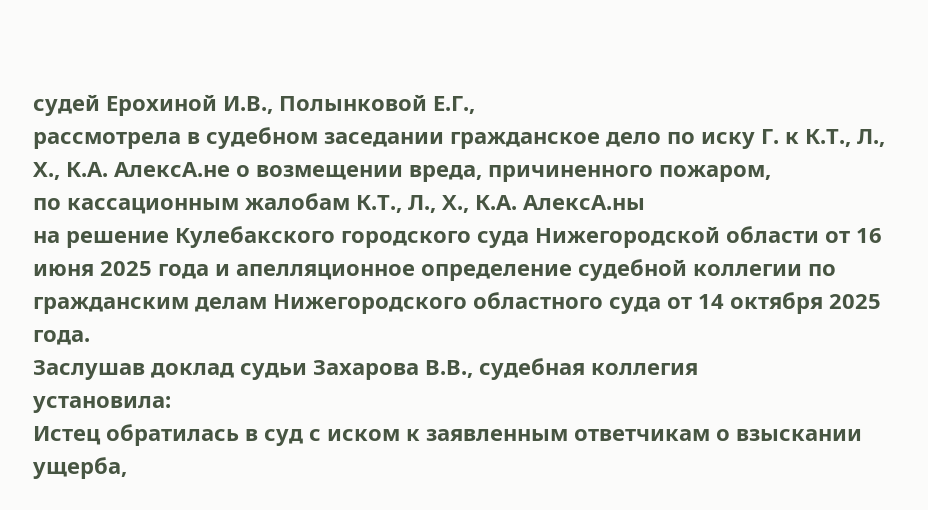судей Ерохиной И.В., Полынковой Е.Г.,
рассмотрела в судебном заседании гражданское дело по иску Г. к К.Т., Л., Х., К.А. АлексА.не о возмещении вреда, причиненного пожаром,
по кассационным жалобам К.Т., Л., Х., К.А. АлексА.ны
на решение Кулебакского городского суда Нижегородской области от 16 июня 2025 года и апелляционное определение судебной коллегии по гражданским делам Нижегородского областного суда от 14 октября 2025 года.
Заслушав доклад судьи Захарова В.В., судебная коллегия
установила:
Истец обратилась в суд с иском к заявленным ответчикам о взыскании ущерба,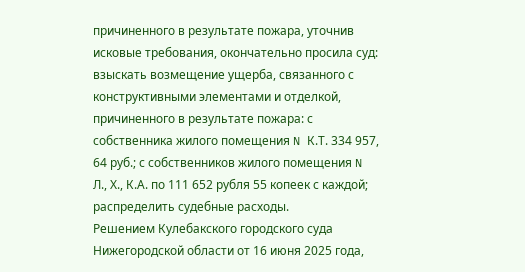причиненного в результате пожара, уточнив исковые требования, окончательно просила суд: взыскать возмещение ущерба, связанного с конструктивными элементами и отделкой, причиненного в результате пожара: с собственника жилого помещения N К.Т. 334 957, 64 руб.; с собственников жилого помещения N Л., Х., К.А. по 111 652 рубля 55 копеек с каждой; распределить судебные расходы.
Решением Кулебакского городского суда Нижегородской области от 16 июня 2025 года,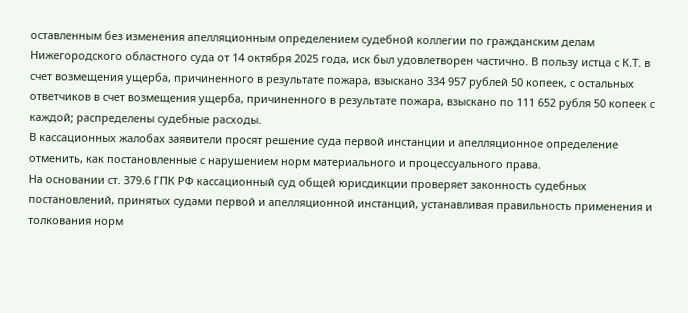оставленным без изменения апелляционным определением судебной коллегии по гражданским делам Нижегородского областного суда от 14 октября 2025 года, иск был удовлетворен частично. В пользу истца с К.Т. в счет возмещения ущерба, причиненного в результате пожара, взыскано 334 957 рублей 50 копеек, с остальных ответчиков в счет возмещения ущерба, причиненного в результате пожара, взыскано по 111 652 рубля 50 копеек с каждой; распределены судебные расходы.
В кассационных жалобах заявители просят решение суда первой инстанции и апелляционное определение отменить, как постановленные с нарушением норм материального и процессуального права.
На основании ст. 379.6 ГПК РФ кассационный суд общей юрисдикции проверяет законность судебных постановлений, принятых судами первой и апелляционной инстанций, устанавливая правильность применения и толкования норм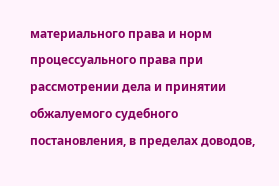материального права и норм процессуального права при рассмотрении дела и принятии обжалуемого судебного постановления, в пределах доводов,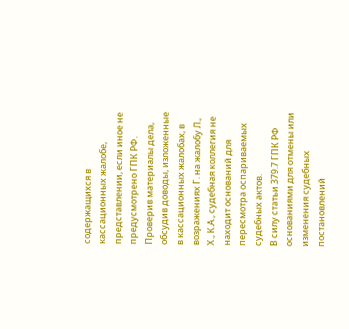содержащихся в кассационных жалобе, представлении, если иное не предусмотрено ГПК РФ.
Проверив материалы дела, обсудив доводы, изложенные в кассационных жалобах, в возражениях Г. на жалобу Л., Х., К.А., судебная коллегия не находит оснований для пересмотра оспариваемых судебных актов.
В силу статьи 379.7 ГПК РФ основаниями для отмены или изменения судебных постановлений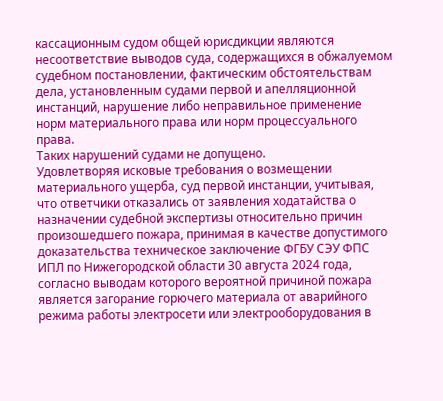кассационным судом общей юрисдикции являются несоответствие выводов суда, содержащихся в обжалуемом судебном постановлении, фактическим обстоятельствам дела, установленным судами первой и апелляционной инстанций, нарушение либо неправильное применение норм материального права или норм процессуального права.
Таких нарушений судами не допущено.
Удовлетворяя исковые требования о возмещении материального ущерба, суд первой инстанции, учитывая, что ответчики отказались от заявления ходатайства о назначении судебной экспертизы относительно причин произошедшего пожара, принимая в качестве допустимого доказательства техническое заключение ФГБУ СЭУ ФПС ИПЛ по Нижегородской области 30 августа 2024 года, согласно выводам которого вероятной причиной пожара является загорание горючего материала от аварийного режима работы электросети или электрооборудования в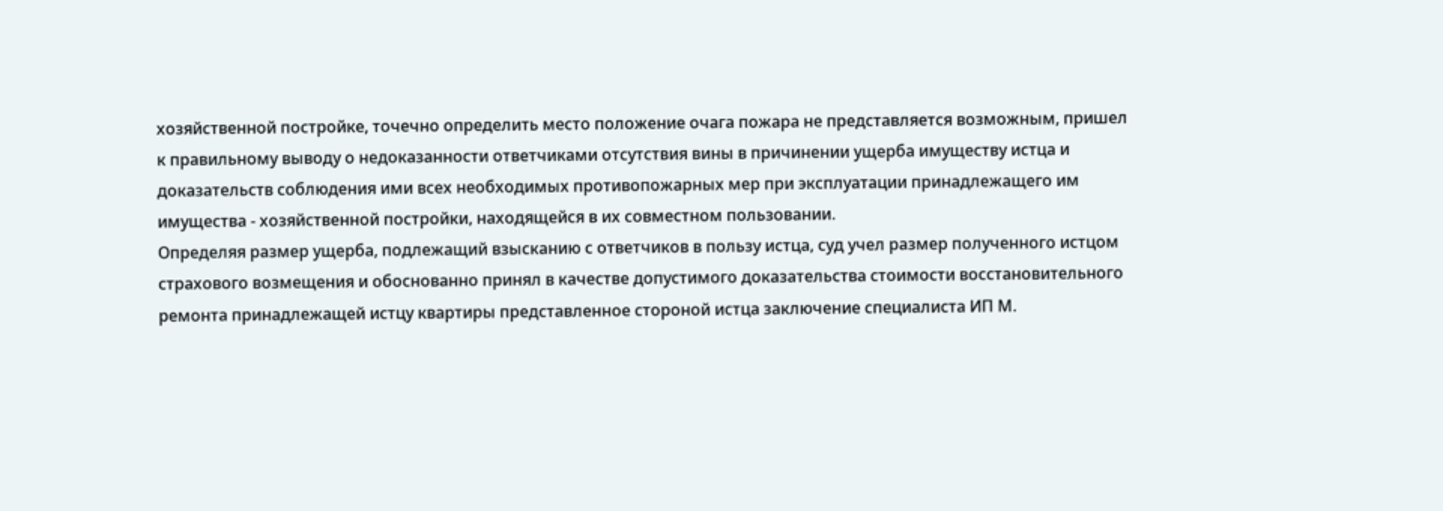хозяйственной постройке, точечно определить место положение очага пожара не представляется возможным, пришел к правильному выводу о недоказанности ответчиками отсутствия вины в причинении ущерба имуществу истца и доказательств соблюдения ими всех необходимых противопожарных мер при эксплуатации принадлежащего им имущества - хозяйственной постройки, находящейся в их совместном пользовании.
Определяя размер ущерба, подлежащий взысканию с ответчиков в пользу истца, суд учел размер полученного истцом страхового возмещения и обоснованно принял в качестве допустимого доказательства стоимости восстановительного ремонта принадлежащей истцу квартиры представленное стороной истца заключение специалиста ИП М.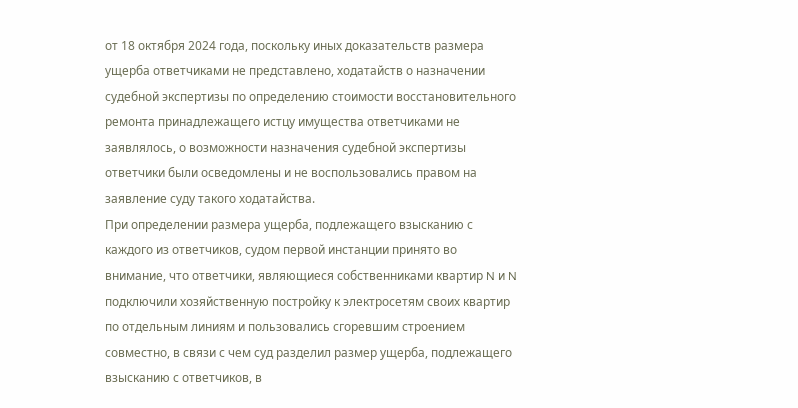от 18 октября 2024 года, поскольку иных доказательств размера ущерба ответчиками не представлено, ходатайств о назначении судебной экспертизы по определению стоимости восстановительного ремонта принадлежащего истцу имущества ответчиками не заявлялось, о возможности назначения судебной экспертизы ответчики были осведомлены и не воспользовались правом на заявление суду такого ходатайства.
При определении размера ущерба, подлежащего взысканию с каждого из ответчиков, судом первой инстанции принято во внимание, что ответчики, являющиеся собственниками квартир N и N подключили хозяйственную постройку к электросетям своих квартир по отдельным линиям и пользовались сгоревшим строением совместно, в связи с чем суд разделил размер ущерба, подлежащего взысканию с ответчиков, в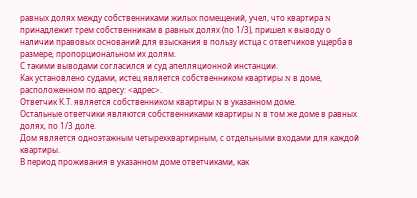равных долях между собственниками жилых помещений, учел, что квартира N принадлежит трем собственникам в равных долях (по 1/3), пришел к выводу о наличии правовых оснований для взыскания в пользу истца с ответчиков ущерба в размере, пропорциональном их долям.
С такими выводами согласился и суд апелляционной инстанции.
Как установлено судами, истец является собственником квартиры N в доме, расположенном по адресу: <адрес>.
Ответчик К.Т. является собственником квартиры N в указанном доме.
Остальные ответчики являются собственниками квартиры N в том же доме в равных долях, по 1/3 доле.
Дом является одноэтажным четырехквартирным, с отдельными входами для каждой квартиры.
В период проживания в указанном доме ответчиками, как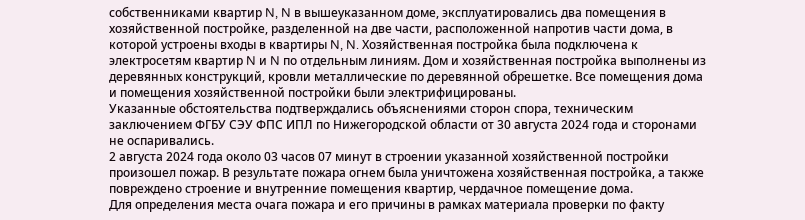собственниками квартир N, N в вышеуказанном доме, эксплуатировались два помещения в хозяйственной постройке, разделенной на две части, расположенной напротив части дома, в которой устроены входы в квартиры N, N. Хозяйственная постройка была подключена к электросетям квартир N и N по отдельным линиям. Дом и хозяйственная постройка выполнены из деревянных конструкций, кровли металлические по деревянной обрешетке. Все помещения дома и помещения хозяйственной постройки были электрифицированы.
Указанные обстоятельства подтверждались объяснениями сторон спора, техническим заключением ФГБУ СЭУ ФПС ИПЛ по Нижегородской области от 30 августа 2024 года и сторонами не оспаривались.
2 августа 2024 года около 03 часов 07 минут в строении указанной хозяйственной постройки произошел пожар. В результате пожара огнем была уничтожена хозяйственная постройка, а также повреждено строение и внутренние помещения квартир, чердачное помещение дома.
Для определения места очага пожара и его причины в рамках материала проверки по факту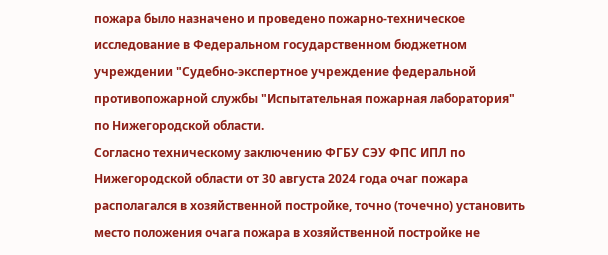пожара было назначено и проведено пожарно-техническое исследование в Федеральном государственном бюджетном учреждении "Судебно-экспертное учреждение федеральной противопожарной службы "Испытательная пожарная лаборатория" по Нижегородской области.
Согласно техническому заключению ФГБУ СЭУ ФПС ИПЛ по Нижегородской области от 30 августа 2024 года очаг пожара располагался в хозяйственной постройке, точно (точечно) установить место положения очага пожара в хозяйственной постройке не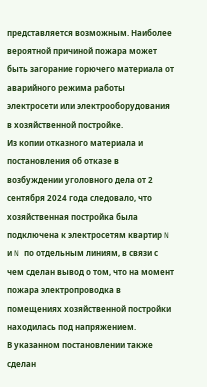представляется возможным. Наиболее вероятной причиной пожара может быть загорание горючего материала от аварийного режима работы электросети или электрооборудования в хозяйственной постройке.
Из копии отказного материала и постановления об отказе в возбуждении уголовного дела от 2 сентября 2024 года следовало, что хозяйственная постройка была подключена к электросетям квартир N и N по отдельным линиям, в связи с чем сделан вывод о том, что на момент пожара электропроводка в помещениях хозяйственной постройки находилась под напряжением.
В указанном постановлении также сделан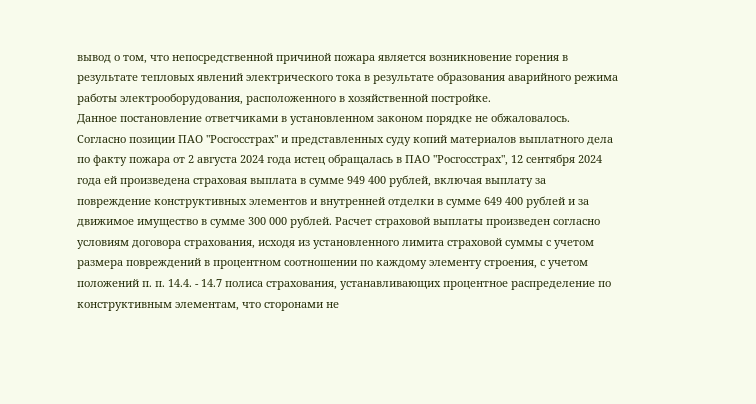вывод о том, что непосредственной причиной пожара является возникновение горения в результате тепловых явлений электрического тока в результате образования аварийного режима работы электрооборудования, расположенного в хозяйственной постройке.
Данное постановление ответчиками в установленном законом порядке не обжаловалось.
Согласно позиции ПАО "Росгосстрах" и представленных суду копий материалов выплатного дела по факту пожара от 2 августа 2024 года истец обращалась в ПАО "Росгосстрах", 12 сентября 2024 года ей произведена страховая выплата в сумме 949 400 рублей, включая выплату за повреждение конструктивных элементов и внутренней отделки в сумме 649 400 рублей и за движимое имущество в сумме 300 000 рублей. Расчет страховой выплаты произведен согласно условиям договора страхования, исходя из установленного лимита страховой суммы с учетом размера повреждений в процентном соотношении по каждому элементу строения, с учетом положений п. п. 14.4. - 14.7 полиса страхования, устанавливающих процентное распределение по конструктивным элементам, что сторонами не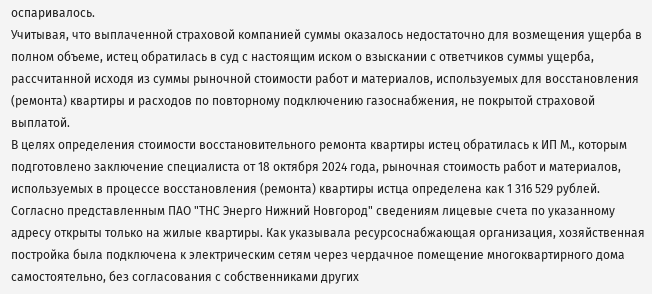оспаривалось.
Учитывая, что выплаченной страховой компанией суммы оказалось недостаточно для возмещения ущерба в полном объеме, истец обратилась в суд с настоящим иском о взыскании с ответчиков суммы ущерба, рассчитанной исходя из суммы рыночной стоимости работ и материалов, используемых для восстановления (ремонта) квартиры и расходов по повторному подключению газоснабжения, не покрытой страховой выплатой.
В целях определения стоимости восстановительного ремонта квартиры истец обратилась к ИП М., которым подготовлено заключение специалиста от 18 октября 2024 года, рыночная стоимость работ и материалов, используемых в процессе восстановления (ремонта) квартиры истца определена как 1 316 529 рублей.
Согласно представленным ПАО "ТНС Энерго Нижний Новгород" сведениям лицевые счета по указанному адресу открыты только на жилые квартиры. Как указывала ресурсоснабжающая организация, хозяйственная постройка была подключена к электрическим сетям через чердачное помещение многоквартирного дома самостоятельно, без согласования с собственниками других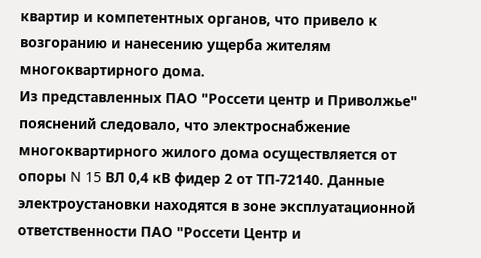квартир и компетентных органов, что привело к возгоранию и нанесению ущерба жителям многоквартирного дома.
Из представленных ПАО "Россети центр и Приволжье" пояснений следовало, что электроснабжение многоквартирного жилого дома осуществляется от опоры N 15 ВЛ 0,4 кВ фидер 2 от ТП-72140. Данные электроустановки находятся в зоне эксплуатационной ответственности ПАО "Россети Центр и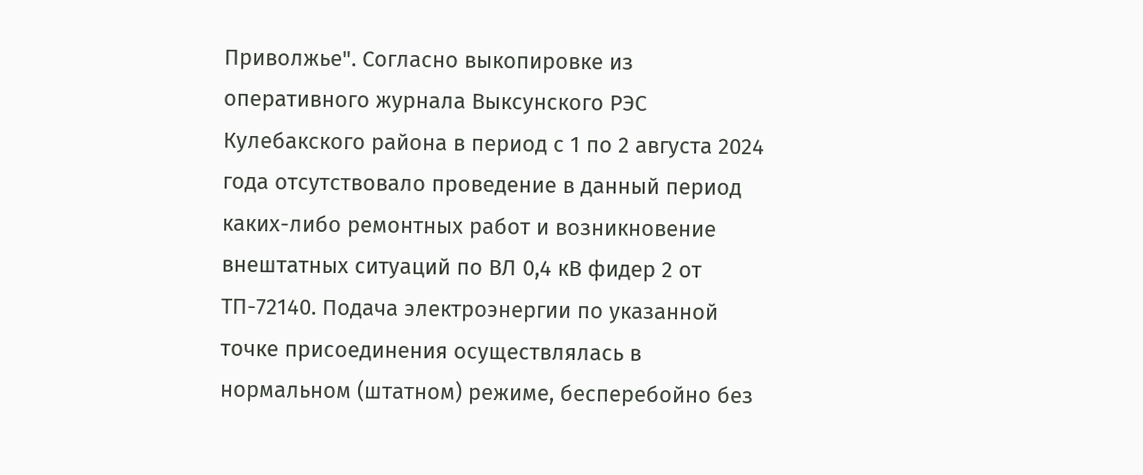Приволжье". Согласно выкопировке из оперативного журнала Выксунского РЭС Кулебакского района в период с 1 по 2 августа 2024 года отсутствовало проведение в данный период каких-либо ремонтных работ и возникновение внештатных ситуаций по ВЛ 0,4 кВ фидер 2 от ТП-72140. Подача электроэнергии по указанной точке присоединения осуществлялась в нормальном (штатном) режиме, бесперебойно без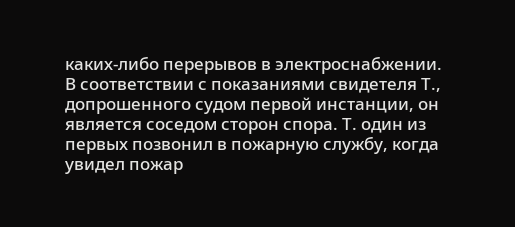каких-либо перерывов в электроснабжении.
В соответствии с показаниями свидетеля Т., допрошенного судом первой инстанции, он является соседом сторон спора. Т. один из первых позвонил в пожарную службу, когда увидел пожар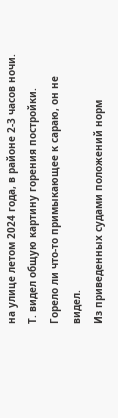на улице летом 2024 года, в районе 2-3 часов ночи. Т. видел общую картину горения постройки. Горело ли что-то примыкающее к сараю, он не видел.
Из приведенных судами положений норм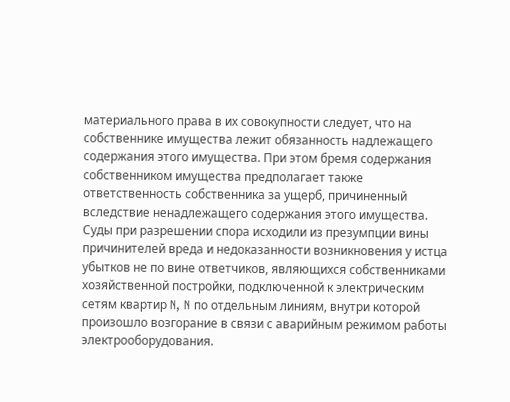материального права в их совокупности следует, что на собственнике имущества лежит обязанность надлежащего содержания этого имущества. При этом бремя содержания собственником имущества предполагает также ответственность собственника за ущерб, причиненный вследствие ненадлежащего содержания этого имущества.
Суды при разрешении спора исходили из презумпции вины причинителей вреда и недоказанности возникновения у истца убытков не по вине ответчиков, являющихся собственниками хозяйственной постройки, подключенной к электрическим сетям квартир N, N по отдельным линиям, внутри которой произошло возгорание в связи с аварийным режимом работы электрооборудования.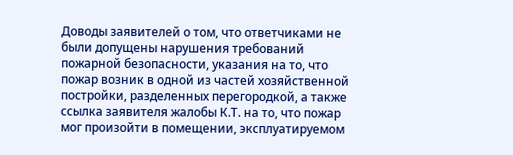Доводы заявителей о том, что ответчиками не были допущены нарушения требований пожарной безопасности, указания на то, что пожар возник в одной из частей хозяйственной постройки, разделенных перегородкой, а также ссылка заявителя жалобы К.Т. на то, что пожар мог произойти в помещении, эксплуатируемом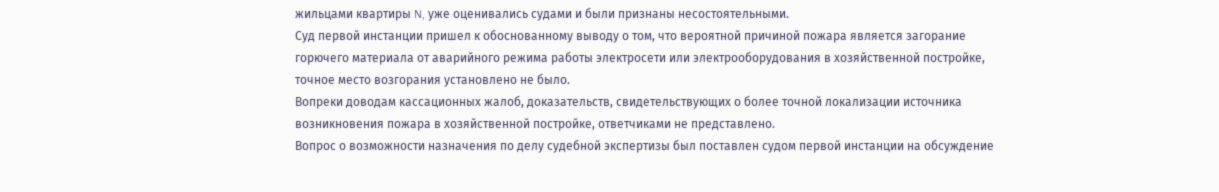жильцами квартиры N, уже оценивались судами и были признаны несостоятельными.
Суд первой инстанции пришел к обоснованному выводу о том, что вероятной причиной пожара является загорание горючего материала от аварийного режима работы электросети или электрооборудования в хозяйственной постройке, точное место возгорания установлено не было.
Вопреки доводам кассационных жалоб, доказательств, свидетельствующих о более точной локализации источника возникновения пожара в хозяйственной постройке, ответчиками не представлено.
Вопрос о возможности назначения по делу судебной экспертизы был поставлен судом первой инстанции на обсуждение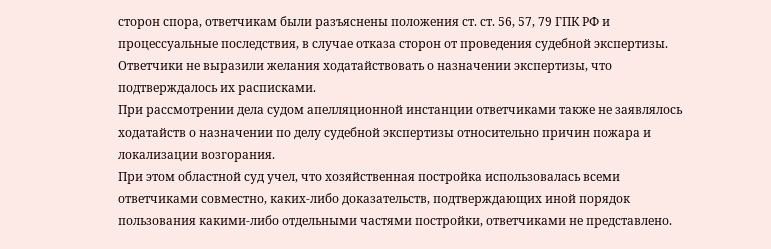сторон спора, ответчикам были разъяснены положения ст. ст. 56, 57, 79 ГПК РФ и процессуальные последствия, в случае отказа сторон от проведения судебной экспертизы. Ответчики не выразили желания ходатайствовать о назначении экспертизы, что подтверждалось их расписками.
При рассмотрении дела судом апелляционной инстанции ответчиками также не заявлялось ходатайств о назначении по делу судебной экспертизы относительно причин пожара и локализации возгорания.
При этом областной суд учел, что хозяйственная постройка использовалась всеми ответчиками совместно, каких-либо доказательств, подтверждающих иной порядок пользования какими-либо отдельными частями постройки, ответчиками не представлено.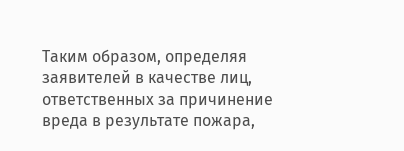Таким образом, определяя заявителей в качестве лиц, ответственных за причинение вреда в результате пожара,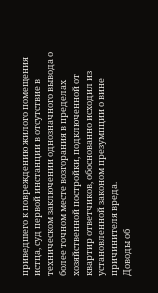приведшего к повреждению жилого помещения истца, суд первой инстанции в отсутствие в техническом заключении однозначного вывода о более точном месте возгорания в пределах хозяйственной постройки, подключенной от квартир ответчиков, обоснованно исходил из установленной законом презумпции о вине причинителя вреда.
Доводы об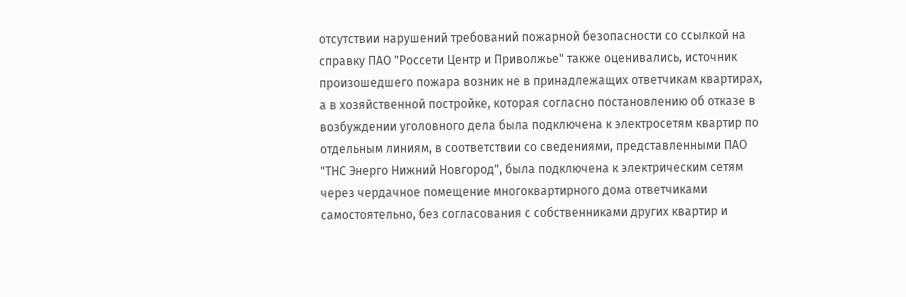отсутствии нарушений требований пожарной безопасности со ссылкой на справку ПАО "Россети Центр и Приволжье" также оценивались, источник произошедшего пожара возник не в принадлежащих ответчикам квартирах, а в хозяйственной постройке, которая согласно постановлению об отказе в возбуждении уголовного дела была подключена к электросетям квартир по отдельным линиям, в соответствии со сведениями, представленными ПАО "ТНС Энерго Нижний Новгород", была подключена к электрическим сетям через чердачное помещение многоквартирного дома ответчиками самостоятельно, без согласования с собственниками других квартир и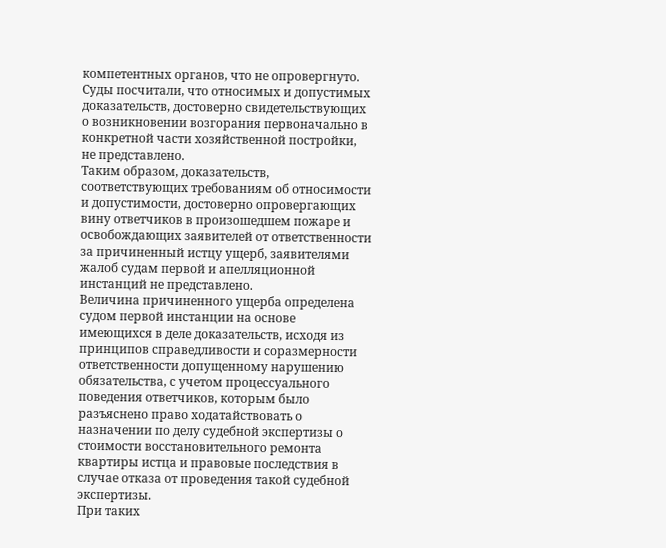компетентных органов, что не опровергнуто.
Суды посчитали, что относимых и допустимых доказательств, достоверно свидетельствующих о возникновении возгорания первоначально в конкретной части хозяйственной постройки, не представлено.
Таким образом, доказательств, соответствующих требованиям об относимости и допустимости, достоверно опровергающих вину ответчиков в произошедшем пожаре и освобождающих заявителей от ответственности за причиненный истцу ущерб, заявителями жалоб судам первой и апелляционной инстанций не представлено.
Величина причиненного ущерба определена судом первой инстанции на основе имеющихся в деле доказательств, исходя из принципов справедливости и соразмерности ответственности допущенному нарушению обязательства, с учетом процессуального поведения ответчиков, которым было разъяснено право ходатайствовать о назначении по делу судебной экспертизы о стоимости восстановительного ремонта квартиры истца и правовые последствия в случае отказа от проведения такой судебной экспертизы.
При таких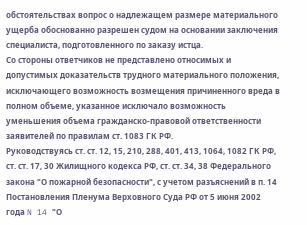обстоятельствах вопрос о надлежащем размере материального ущерба обоснованно разрешен судом на основании заключения специалиста, подготовленного по заказу истца.
Со стороны ответчиков не представлено относимых и допустимых доказательств трудного материального положения, исключающего возможность возмещения причиненного вреда в полном объеме, указанное исключало возможность уменьшения объема гражданско-правовой ответственности заявителей по правилам ст. 1083 ГК РФ.
Руководствуясь ст. ст. 12, 15, 210, 288, 401, 413, 1064, 1082 ГК РФ, ст. ст. 17, 30 Жилищного кодекса РФ, ст. ст. 34, 38 Федерального закона "О пожарной безопасности", с учетом разъяснений в п. 14 Постановления Пленума Верховного Суда РФ от 5 июня 2002 года N 14 "О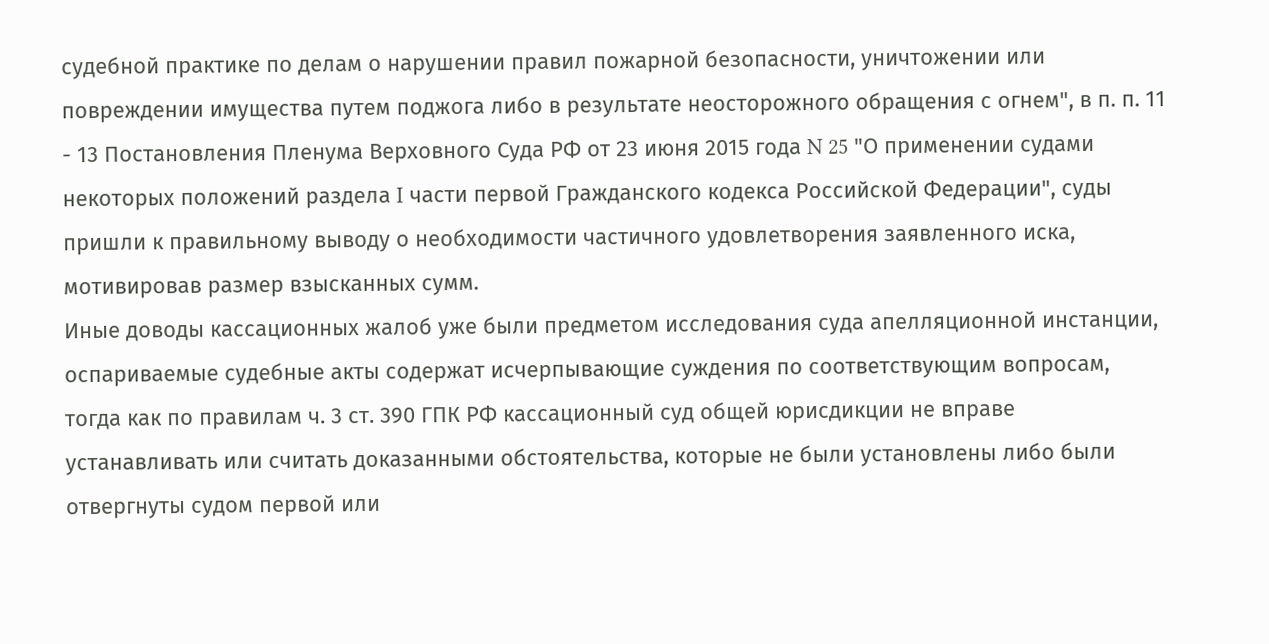судебной практике по делам о нарушении правил пожарной безопасности, уничтожении или повреждении имущества путем поджога либо в результате неосторожного обращения с огнем", в п. п. 11 - 13 Постановления Пленума Верховного Суда РФ от 23 июня 2015 года N 25 "О применении судами некоторых положений раздела I части первой Гражданского кодекса Российской Федерации", суды пришли к правильному выводу о необходимости частичного удовлетворения заявленного иска, мотивировав размер взысканных сумм.
Иные доводы кассационных жалоб уже были предметом исследования суда апелляционной инстанции, оспариваемые судебные акты содержат исчерпывающие суждения по соответствующим вопросам, тогда как по правилам ч. 3 ст. 390 ГПК РФ кассационный суд общей юрисдикции не вправе устанавливать или считать доказанными обстоятельства, которые не были установлены либо были отвергнуты судом первой или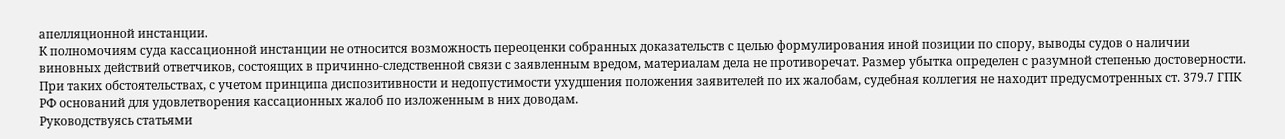апелляционной инстанции.
К полномочиям суда кассационной инстанции не относится возможность переоценки собранных доказательств с целью формулирования иной позиции по спору, выводы судов о наличии виновных действий ответчиков, состоящих в причинно-следственной связи с заявленным вредом, материалам дела не противоречат. Размер убытка определен с разумной степенью достоверности.
При таких обстоятельствах, с учетом принципа диспозитивности и недопустимости ухудшения положения заявителей по их жалобам, судебная коллегия не находит предусмотренных ст. 379.7 ГПК РФ оснований для удовлетворения кассационных жалоб по изложенным в них доводам.
Руководствуясь статьями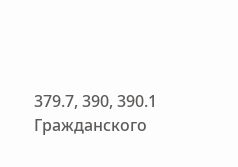379.7, 390, 390.1 Гражданского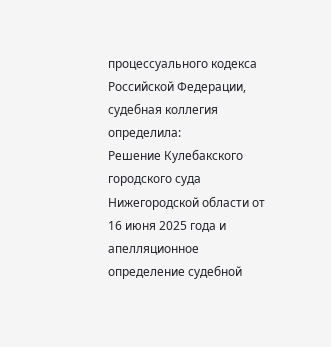процессуального кодекса Российской Федерации, судебная коллегия
определила:
Решение Кулебакского городского суда Нижегородской области от 16 июня 2025 года и апелляционное определение судебной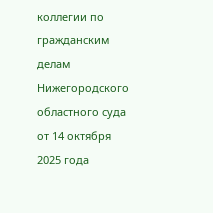коллегии по гражданским делам Нижегородского областного суда от 14 октября 2025 года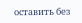оставить без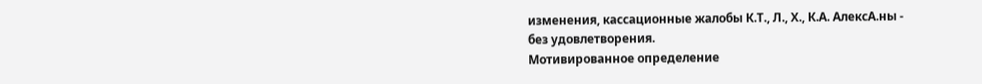изменения, кассационные жалобы К.Т., Л., Х., К.А. АлексА.ны - без удовлетворения.
Мотивированное определение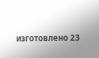изготовлено 23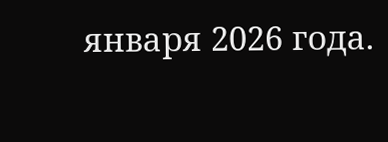января 2026 года.